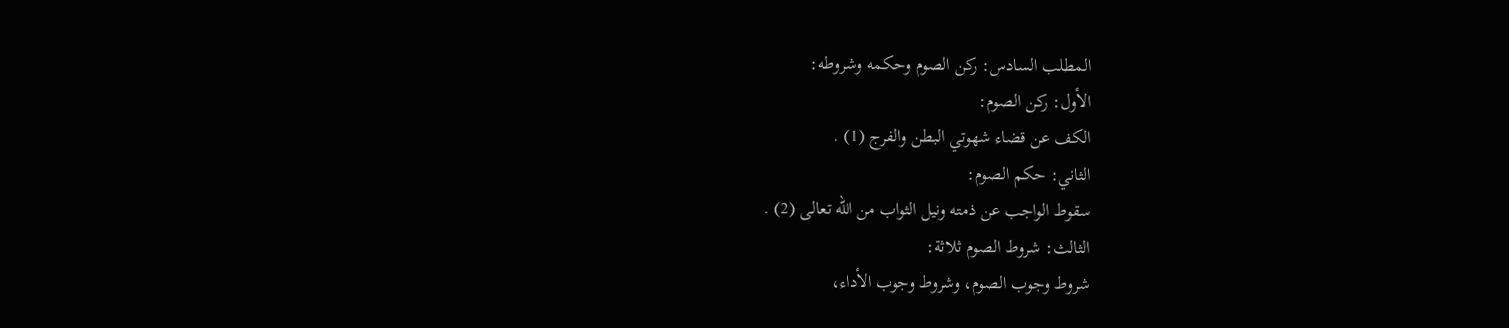المطلب السادس: ركن الصوم وحكمه وشروطه:
الأول: ركن الصوم:
الكف عن قضاء شهوتي البطن والفرج (1) .
الثاني: حكم الصوم:
سقوط الواجب عن ذمته ونيل الثواب من الله تعالى (2) .
الثالث: شروط الصوم ثلاثة:
شروط وجوب الصوم، وشروط وجوب الأداء،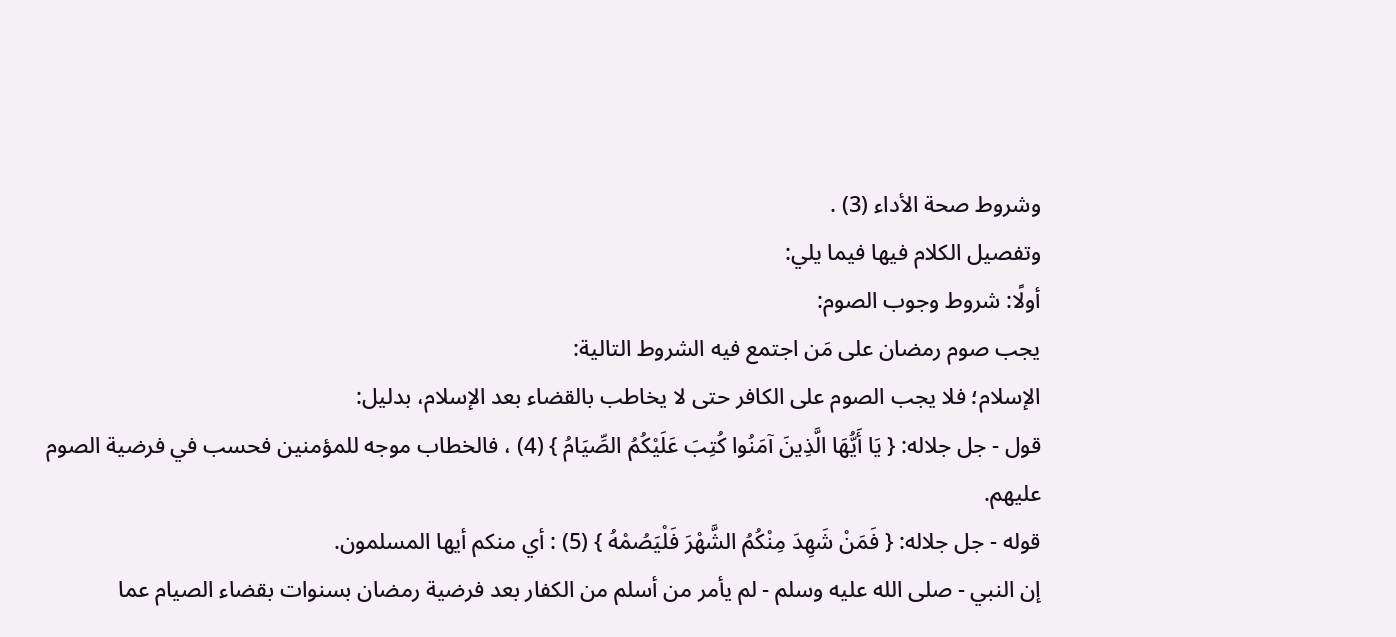وشروط صحة الأداء (3) .
وتفصيل الكلام فيها فيما يلي:
أولًا: شروط وجوب الصوم:
يجب صوم رمضان على مَن اجتمع فيه الشروط التالية:
الإسلام؛ فلا يجب الصوم على الكافر حتى لا يخاطب بالقضاء بعد الإسلام، بدليل:
قول - جل جلاله: { يَا أَيُّهَا الَّذِينَ آمَنُوا كُتِبَ عَلَيْكُمُ الصِّيَامُ } (4) ، فالخطاب موجه للمؤمنين فحسب في فرضية الصوم عليهم.
قوله - جل جلاله: { فَمَنْ شَهِدَ مِنْكُمُ الشَّهْرَ فَلْيَصُمْهُ } (5) : أي منكم أيها المسلمون.
إن النبي - صلى الله عليه وسلم - لم يأمر من أسلم من الكفار بعد فرضية رمضان بسنوات بقضاء الصيام عما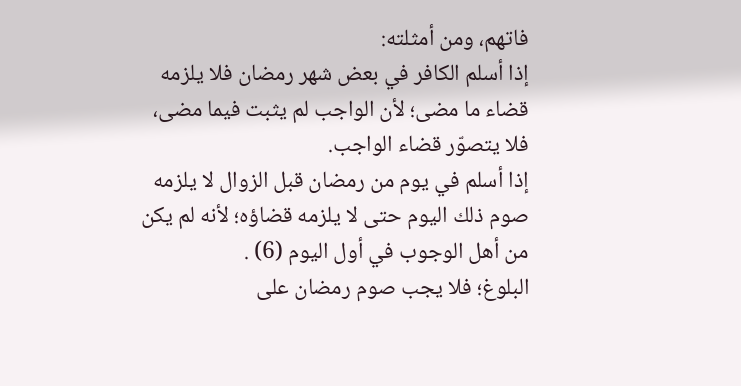فاتهم، ومن أمثلته:
إذا أسلم الكافر في بعض شهر رمضان فلا يلزمه قضاء ما مضى؛ لأن الواجب لم يثبت فيما مضى، فلا يتصوّر قضاء الواجب.
إذا أسلم في يوم من رمضان قبل الزوال لا يلزمه صوم ذلك اليوم حتى لا يلزمه قضاؤه؛ لأنه لم يكن من أهل الوجوب في أول اليوم (6) .
البلوغ؛ فلا يجب صوم رمضان على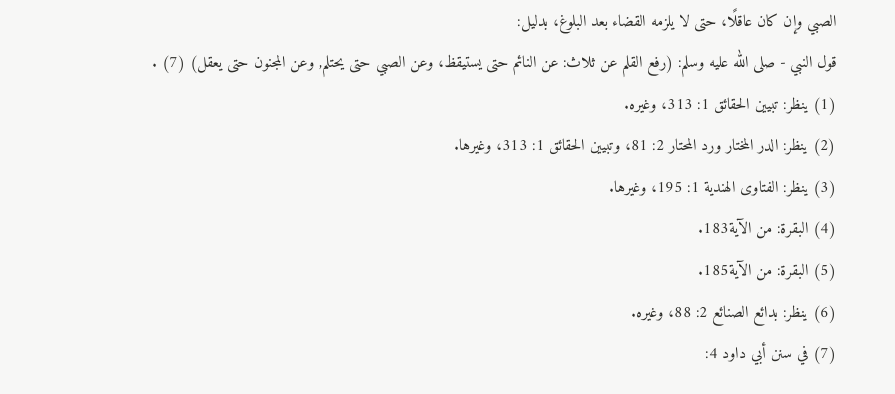الصبي وإن كان عاقلًا، حتى لا يلزمه القضاء بعد البلوغ، بدليل:
قول النبي - صلى الله عليه وسلم: (رفع القلم عن ثلاث: عن النائم حتى يستيقظ، وعن الصبي حتى يحتلم, وعن المجنون حتى يعقل) (7) .
(1) ينظر: تبيين الحقائق 1: 313، وغيره.
(2) ينظر: الدر المختار ورد المحتار 2: 81، وتبيين الحقائق 1: 313، وغيرها.
(3) ينظر: الفتاوى الهندية 1: 195، وغيرها.
(4) البقرة: من الآية183.
(5) البقرة: من الآية185.
(6) ينظر: بدائع الصنائع 2: 88، وغيره.
(7) في سنن أبي داود 4: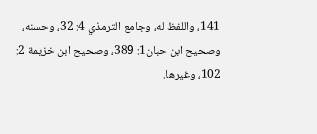141، واللفظ له، وجامع الترمذي 4: 32، وحسنه، وصحيح ابن حبان1: 389، وصحيح ابن خزيمة 2: 102، وغيرها.